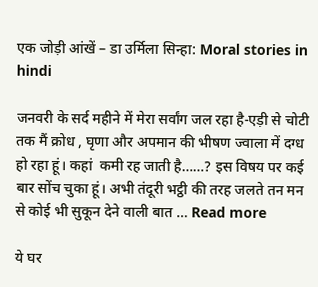एक जोड़ी आंखें – डा उर्मिला सिन्हा: Moral stories in hindi

जनवरी के सर्द महीने में मेरा सर्वांग जल रहा है-एड़ी से चोटी तक मैं क्रोध , घृणा और अपमान की भीषण ज्वाला में दग्ध हो रहा हूं। कहां  कमी रह जाती है……? इस विषय पर कई बार सोंच चुका हूं। अभी तंदूरी भट्ठी की तरह जलते तन मन से कोई भी सुकून देने वाली बात … Read more

ये घर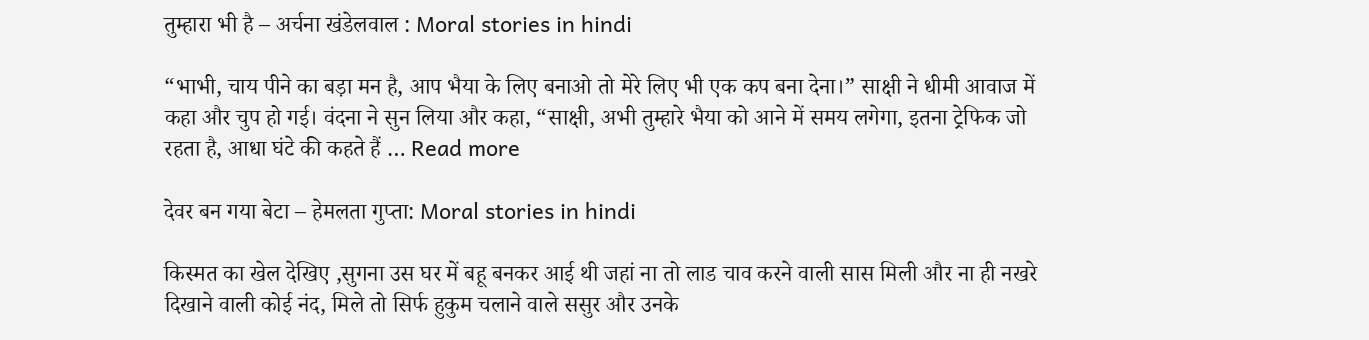तुम्हारा भी है – अर्चना खंडेलवाल : Moral stories in hindi

“भाभी, चाय पीने का बड़ा मन है, आप भैया के लिए बनाओ तो मेरे लिए भी एक कप बना देना।” साक्षी ने धीमी आवाज में कहा और चुप हो गई। वंदना ने सुन लिया और कहा, “साक्षी, अभी तुम्हारे भैया को आने में समय लगेगा, इतना ट्रेफिक जो रहता है, आधा घंटे की कहते हैं … Read more

देवर बन गया बेटा – हेमलता गुप्ता: Moral stories in hindi

किस्मत का खेल देखिए ,सुगना उस घर में बहू बनकर आई थी जहां ना तो लाड चाव करने वाली सास मिली और ना ही नखरे दिखाने वाली कोई नंद, मिले तो सिर्फ हुकुम चलाने वाले ससुर और उनके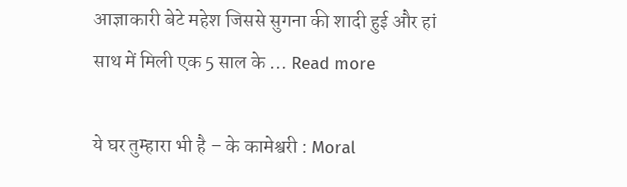आज्ञाकारी बेटे महेश जिससे सुगना की शादी हुई और हां साथ में मिली एक 5 साल के … Read more

ये घर तुम्हारा भी है – के कामेश्वरी : Moral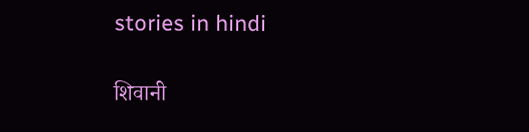stories in hindi

शिवानी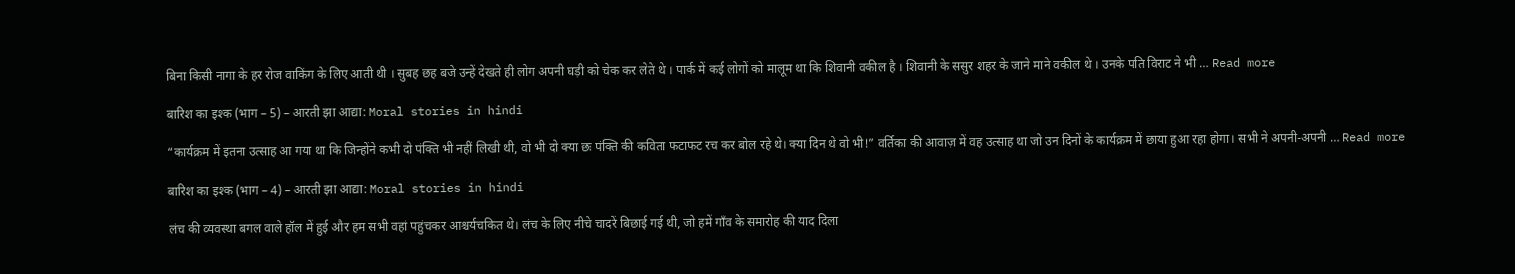बिना किसी नागा के हर रोज वाकिंग के लिए आती थी । सुबह छह बजे उन्हें देखते ही लोग अपनी घड़ी को चेक कर लेते थे । पार्क में कई लोगों को मालूम था कि शिवानी वकील है । शिवानी के ससुर शहर के जाने माने वकील थे । उनके पति विराट ने भी … Read more

बारिश का इश्क (भाग – 5) – आरती झा आद्या: Moral stories in hindi

“कार्यक्रम में इतना उत्साह आ गया था कि जिन्होंने कभी दो पंक्ति भी नहीं लिखी थी, वो भी दो क्या छः पंक्ति की कविता फटाफट रच कर बोल रहे थे। क्या दिन थे वो भी!” वर्तिका की आवाज़ में वह उत्साह था जो उन दिनों के कार्यक्रम में छाया हुआ रहा होगा। सभी ने अपनी-अपनी … Read more

बारिश का इश्क (भाग – 4) – आरती झा आद्या: Moral stories in hindi

लंच की व्यवस्था बगल वाले हॉल में हुई और हम सभी वहां पहुंचकर आश्चर्यचकित थे। लंच के लिए नीचे चादरें बिछाई गई थी, जो हमें गाँव के समारोह की याद दिला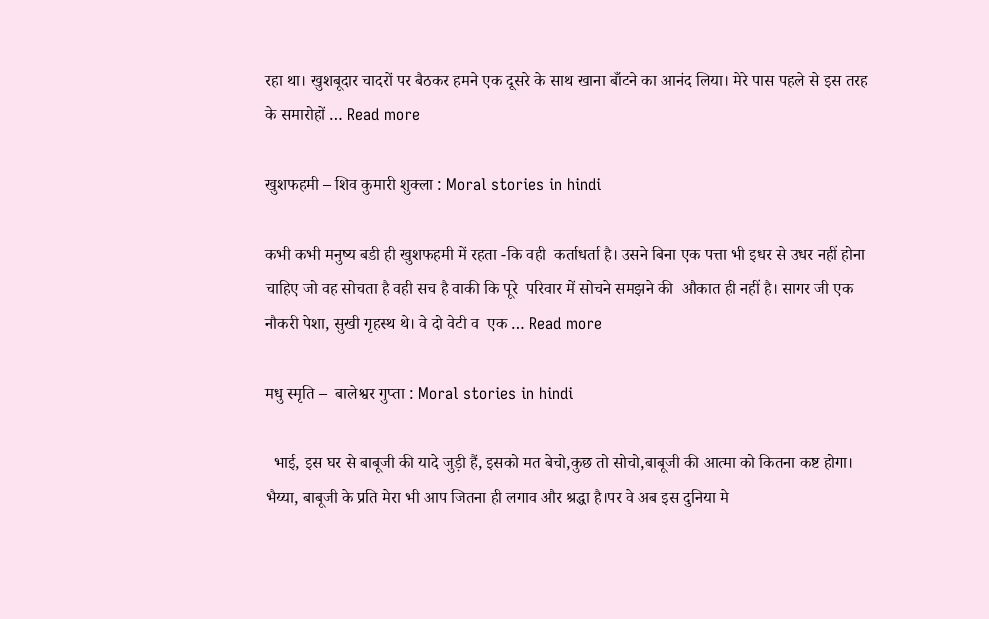रहा था। खुशबूदार चादरों पर बैठकर हमने एक दूसरे के साथ खाना बाँटने का आनंद लिया। मेरे पास पहले से इस तरह के समारोहों … Read more

खुशफहमी – शिव कुमारी शुक्ला : Moral stories in hindi

कभी कभी मनुष्य बडी ही खुशफहमी में रहता -कि वही  कर्ताधर्ता है। उसने बिना एक पत्ता भी इधर से उधर नहीं होना चाहिए जो वह सोचता है वही सच है वाकी कि पूरे  परिवार में सोचने समझने की  औकात ही नहीं है। सागर जी एक नौकरी पेशा, सुखी गृहस्थ थे। वे दो वेटी व  एक … Read more

मधु स्मृति –  बालेश्वर गुप्ता : Moral stories in hindi

  भाई, इस घर से बाबूजी की यादे जुड़ी हैं, इसको मत बेचो,कुछ तो सोचो,बाबूजी की आत्मा को कितना कष्ट होगा।          भैय्या, बाबूजी के प्रति मेरा भी आप जितना ही लगाव और श्रद्धा है।पर वे अब इस दुनिया मे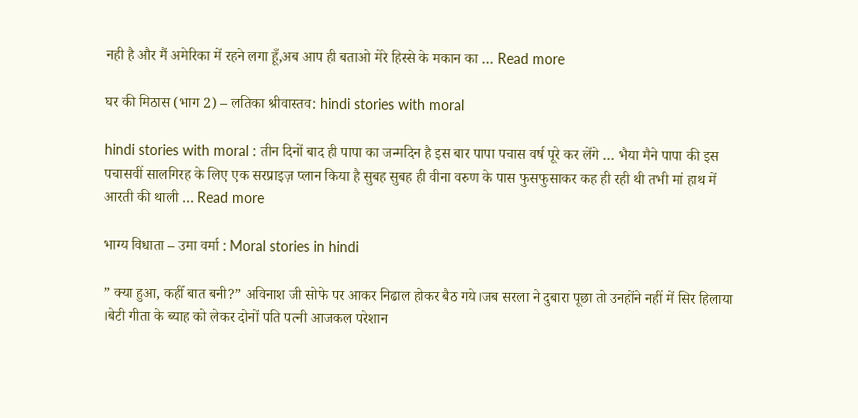नही है और मैं अमेरिका में रहने लगा हूँ,अब आप ही बताओ मेरे हिस्से के मकान का … Read more

घर की मिठास (भाग 2) – लतिका श्रीवास्तव: hindi stories with moral

hindi stories with moral : तीन दिनों बाद ही पापा का जन्मदिन है इस बार पापा पचास वर्ष पूरे कर लेंगे … भैया मैने पापा की इस पचासवीं सालगिरह के लिए एक सरप्राइज़ प्लान किया है सुबह सुबह ही वीना वरुण के पास फुसफुसाकर कह ही रही थी तभी मां हाथ में आरती की थाली … Read more

भाग्य विधाता – उमा वर्मा : Moral stories in hindi

” क्या हुआ, कहीँ बात बनी?” अविनाश जी सोफे पर आकर निढाल होकर बैठ गये।जब सरला ने दुबारा पूछा तो उनहोंने नहीं में सिर हिलाया ।बेटी गीता के ब्याह को लेकर दोनों पति पत्नी आजकल परेशान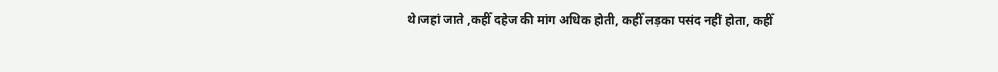थे।जहां जाते ,कहीँ दहेज की मांग अधिक होती, कहीँ लड़का पसंद नहीं होता, कहीँ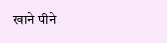खाने पीने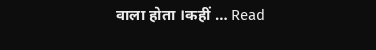वाला होता ।कहीं … Read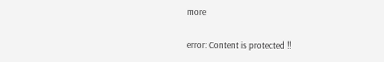more

error: Content is protected !!